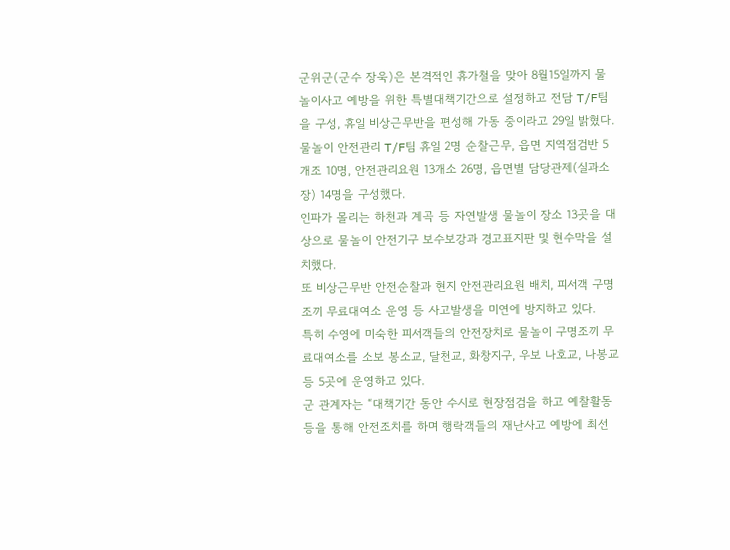군위군(군수 장욱)은 본격적인 휴가철을 맞아 8월15일까지 물놀이사고 예방을 위한 특별대책기간으로 설정하고 전담 T/F팀을 구성, 휴일 비상근무반을 편성해 가동 중이라고 29일 밝혔다.
물놀이 안전관리 T/F팀 휴일 2명 순찰근무, 읍면 지역점검반 5개조 10명, 안전관리요원 13개소 26명, 읍면별 담당관제(실과소장) 14명을 구성했다.
인파가 몰리는 하천과 계곡 등 자연발생 물놀이 장소 13곳을 대상으로 물놀이 안전기구 보수보강과 경고표지판 및 현수막을 설치했다.
또 비상근무반 안전순찰과 현지 안전관리요원 배치, 피서객 구명조끼 무료대여소 운영 등 사고발생을 미연에 방지하고 있다.
특히 수영에 미숙한 피서객들의 안전장치로 물놀이 구명조끼 무료대여소를 소보 봉소교, 달천교, 화창지구, 우보 나호교, 나봉교 등 5곳에 운영하고 있다.
군 관계자는 “대책기간 동안 수시로 현장점검을 하고 예찰활동 등을 통해 안전조치를 하며 행락객들의 재난사고 예방에 최선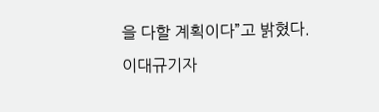을 다할 계획이다”고 밝혔다.
이대규기자